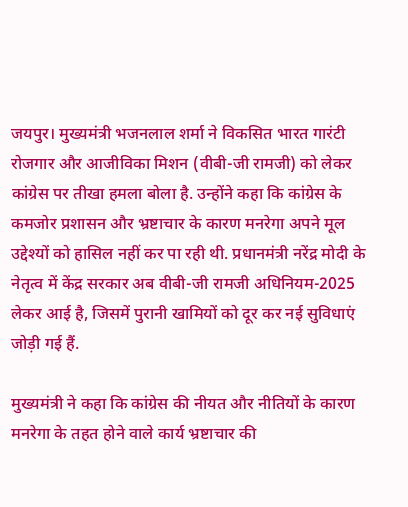जयपुर। मुख्यमंत्री भजनलाल शर्मा ने विकसित भारत गारंटी रोजगार और आजीविका मिशन (वीबी-जी रामजी) को लेकर कांग्रेस पर तीखा हमला बोला है. उन्होंने कहा कि कांग्रेस के कमजोर प्रशासन और भ्रष्टाचार के कारण मनरेगा अपने मूल उद्देश्यों को हासिल नहीं कर पा रही थी. प्रधानमंत्री नरेंद्र मोदी के नेतृत्व में केंद्र सरकार अब वीबी-जी रामजी अधिनियम-2025 लेकर आई है, जिसमें पुरानी खामियों को दूर कर नई सुविधाएं जोड़ी गई हैं.

मुख्यमंत्री ने कहा कि कांग्रेस की नीयत और नीतियों के कारण मनरेगा के तहत होने वाले कार्य भ्रष्टाचार की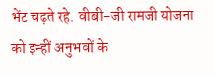भेंट चढ़ते रहे. वीबी-जी रामजी योजना को इन्हीं अनुभवों के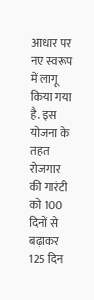आधार पर नए स्वरूप में लागू किया गया है. इस योजना के तहत रोजगार की गारंटी को 100 दिनों से बढ़ाकर 125 दिन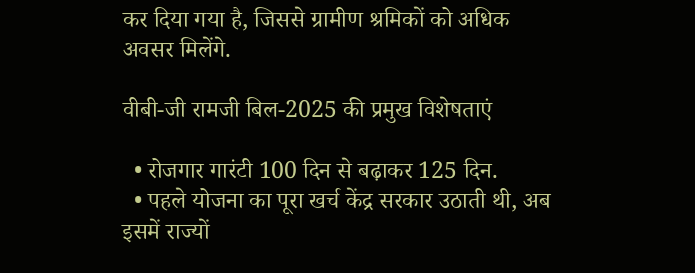कर दिया गया है, जिससे ग्रामीण श्रमिकों को अधिक अवसर मिलेंगे.

वीबी-जी रामजी बिल-2025 की प्रमुख विशेषताएं

  • रोजगार गारंटी 100 दिन से बढ़ाकर 125 दिन.
  • पहले योजना का पूरा खर्च केंद्र सरकार उठाती थी, अब इसमें राज्यों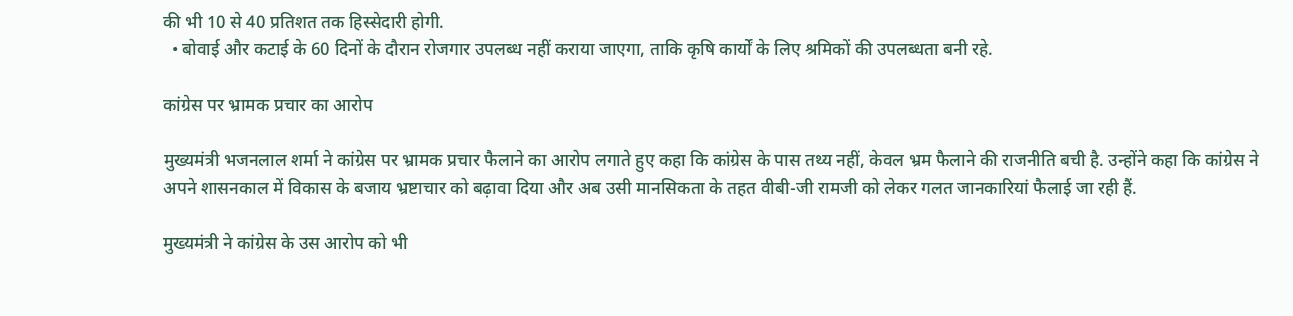की भी 10 से 40 प्रतिशत तक हिस्सेदारी होगी.
  • बोवाई और कटाई के 60 दिनों के दौरान रोजगार उपलब्ध नहीं कराया जाएगा, ताकि कृषि कार्यों के लिए श्रमिकों की उपलब्धता बनी रहे.

कांग्रेस पर भ्रामक प्रचार का आरोप

मुख्यमंत्री भजनलाल शर्मा ने कांग्रेस पर भ्रामक प्रचार फैलाने का आरोप लगाते हुए कहा कि कांग्रेस के पास तथ्य नहीं, केवल भ्रम फैलाने की राजनीति बची है. उन्होंने कहा कि कांग्रेस ने अपने शासनकाल में विकास के बजाय भ्रष्टाचार को बढ़ावा दिया और अब उसी मानसिकता के तहत वीबी-जी रामजी को लेकर गलत जानकारियां फैलाई जा रही हैं.

मुख्यमंत्री ने कांग्रेस के उस आरोप को भी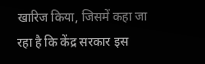खारिज किया, जिसमें कहा जा रहा है कि केंद्र सरकार इस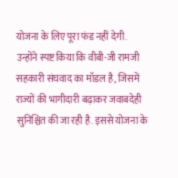योजना के लिए पूरा फंड नहीं देगी. उन्होंने स्पष्ट किया कि वीबी-जी रामजी सहकारी संघवाद का मॉडल है, जिसमें राज्यों की भागीदारी बढ़ाकर जवाबदेही सुनिश्चित की जा रही है. इससे योजना के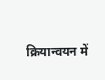क्रियान्वयन में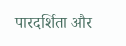पारदर्शिता और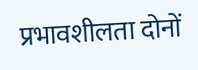प्रभावशीलता दोनों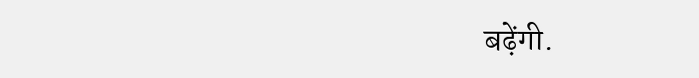बढ़ेंगी.